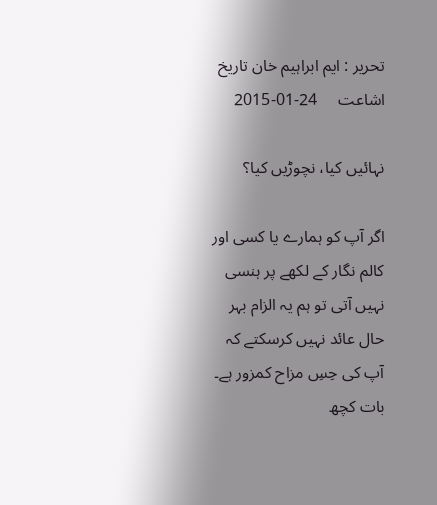تحریر : ایم ابراہیم خان تاریخ اشاعت     24-01-2015

نہائیں کیا، نچوڑیں کیا؟

اگر آپ کو ہمارے یا کسی اور کالم نگار کے لکھے پر ہنسی نہیں آتی تو ہم یہ الزام بہر حال عائد نہیں کرسکتے کہ آپ کی حِسِ مزاح کمزور ہے۔ بات کچھ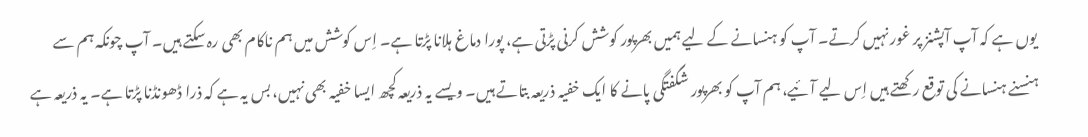یوں ہے کہ آپ آپشنز پر غور نہیں کرتے۔ آپ کو ہنسانے کے لیے ہمیں بھرپور کوشش کرنی پڑتی ہے، پورا دماغ ہلانا پڑتا ہے۔ اِس کوشش میں ہم ناکام بھی رہ سکتے ہیں۔ آپ چونکہ ہم سے ہنسنے ہنسانے کی توقع رکھتے ہیں اِس لیے آئیے، ہم آپ کو بھرپور شگفتگی پانے کا ایک خفیہ ذریعہ بتاتے ہیں۔ ویسے یہ ذریعہ کچھ ایسا خفیہ بھی نہیں، بس یہ ہے کہ ذرا ڈھونڈنا پڑتا ہے۔ یہ ذریعہ ہے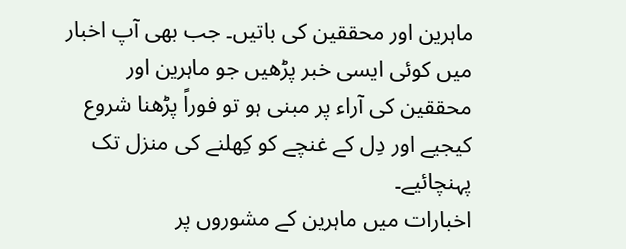ماہرین اور محققین کی باتیں۔ جب بھی آپ اخبار میں کوئی ایسی خبر پڑھیں جو ماہرین اور محققین کی آراء پر مبنی ہو تو فوراً پڑھنا شروع کیجیے اور دِل کے غنچے کو کِھلنے کی منزل تک پہنچائیے۔
اخبارات میں ماہرین کے مشوروں پر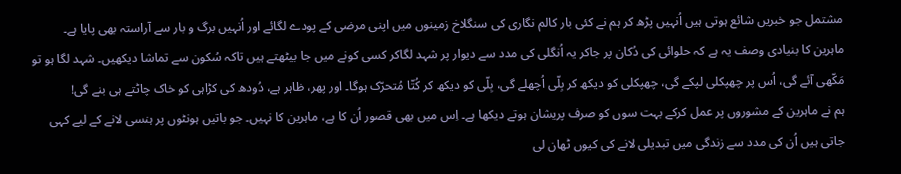مشتمل جو خبریں شائع ہوتی ہیں اُنہیں پڑھ کر ہم نے کئی بار کالم نگاری کی سنگلاخ زمینوں میں اپنی مرضی کے پودے لگائے اور اُنہیں برگ و بار سے آراستہ بھی پایا ہے۔
ماہرین کا بنیادی وصف یہ ہے کہ حلوائی کی دُکان پر جاکر یہ اُنگلی کی مدد سے دیوار پر شہد لگاکر کسی کونے میں جا بیٹھتے ہیں تاکہ سُکون سے تماشا دیکھیں۔ شہد لگا ہو تو مَکّھی آئے گی، اُس پر چھپکلی لپکے گی، چھپکلی کو دیکھ کر بِلّی اُچھلے گی، بِلّی کو دیکھ کر کُتّا مُتحرّک ہوگا۔ اور پھر، ظاہر ہے، دُودھ کی کڑاہی کو خاک چاٹتے ہی بنے گی!
ہم نے ماہرین کے مشوروں پر عمل کرکے بہت سوں کو صرف پریشان ہوتے دیکھا ہے۔ اِس میں بھی قصور اُن کا ہے، ماہرین کا نہیں۔ جو باتیں ہونٹوں پر ہنسی لانے کے لیے کہی جاتی ہیں اُن کی مدد سے زندگی میں تبدیلی لانے کی کیوں ٹھان لی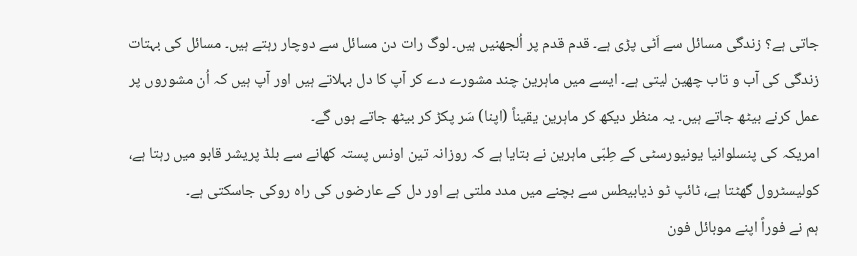جاتی ہے؟ زندگی مسائل سے اَٹی پڑی ہے۔ قدم قدم پر اُلجھنیں ہیں۔ لوگ رات دن مسائل سے دوچار رہتے ہیں۔ مسائل کی بہتات زندگی کی آب و تاب چھین لیتی ہے۔ ایسے میں ماہرین چند مشورے دے کر آپ کا دل بہلاتے ہیں اور آپ ہیں کہ اُن مشوروں پر عمل کرنے بیٹھ جاتے ہیں۔ یہ منظر دیکھ کر ماہرین یقیناً (اپنا) سَر پکڑ کر بیٹھ جاتے ہوں گے۔
امریکہ کی پنسلوانیا یونیورسٹی کے طِبّی ماہرین نے بتایا ہے کہ روزانہ تین اونس پستہ کھانے سے بلڈ پریشر قابو میں رہتا ہے، کولیسٹرول گھٹتا ہے، ٹائپ ٹو ذیابیطس سے بچنے میں مدد ملتی ہے اور دل کے عارضوں کی راہ روکی جاسکتی ہے۔
ہم نے فوراً اپنے موبائل فون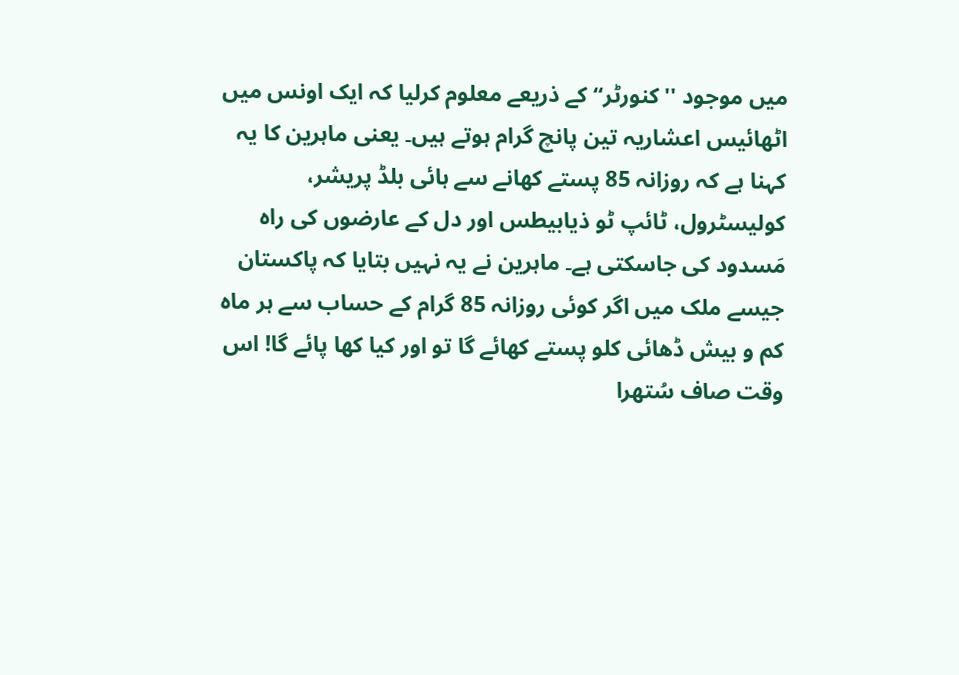میں موجود ''کنورٹر‘‘ کے ذریعے معلوم کرلیا کہ ایک اونس میں اٹھائیس اعشاریہ تین پانچ گرام ہوتے ہیں۔ یعنی ماہرین کا یہ کہنا ہے کہ روزانہ 85 پستے کھانے سے ہائی بلڈ پریشر، کولیسٹرول، ٹائپ ٹو ذیابیطس اور دل کے عارضوں کی راہ مَسدود کی جاسکتی ہے۔ ماہرین نے یہ نہیں بتایا کہ پاکستان جیسے ملک میں اگر کوئی روزانہ 85 گرام کے حساب سے ہر ماہ کم و بیش ڈھائی کلو پستے کھائے گا تو اور کیا کھا پائے گا! اس وقت صاف سُتھرا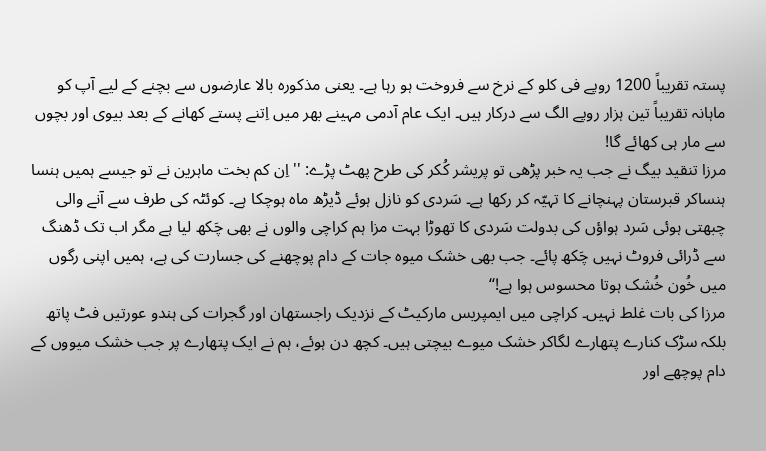پستہ تقریباً 1200 روپے فی کلو کے نرخ سے فروخت ہو رہا ہے۔ یعنی مذکورہ بالا عارضوں سے بچنے کے لیے آپ کو ماہانہ تقریباً تین ہزار روپے الگ سے درکار ہیں۔ ایک عام آدمی مہینے بھر میں اِتنے پستے کھانے کے بعد بیوی اور بچوں سے مار ہی کھائے گا!
مرزا تنقید بیگ نے جب یہ خبر پڑھی تو پریشر کُکر کی طرح پھٹ پڑے: ''اِن کم بخت ماہرین نے تو جیسے ہمیں ہنسا ہنساکر قبرستان پہنچانے کا تہیّہ کر رکھا ہے۔ سَردی کو نازل ہوئے ڈیڑھ ماہ ہوچکا ہے۔ کوئٹہ کی طرف سے آنے والی چبھتی ہوئی سَرد ہواؤں کی بدولت سَردی کا تھوڑا بہت مزا ہم کراچی والوں نے بھی چَکھ لیا ہے مگر اب تک ڈھنگ سے ڈرائی فروٹ نہیں چَکھ پائے۔ جب بھی خشک میوہ جات کے دام پوچھنے کی جسارت کی ہے، ہمیں اپنی رگوں میں خُون خُشک ہوتا محسوس ہوا ہے!‘‘
مرزا کی بات غلط نہیں۔ کراچی میں ایمپریس مارکیٹ کے نزدیک راجستھان اور گجرات کی ہندو عورتیں فٹ پاتھ بلکہ سڑک کنارے پتھارے لگاکر خشک میوے بیچتی ہیں۔ کچھ دن ہوئے، ہم نے ایک پتھارے پر جب خشک میووں کے دام پوچھے اور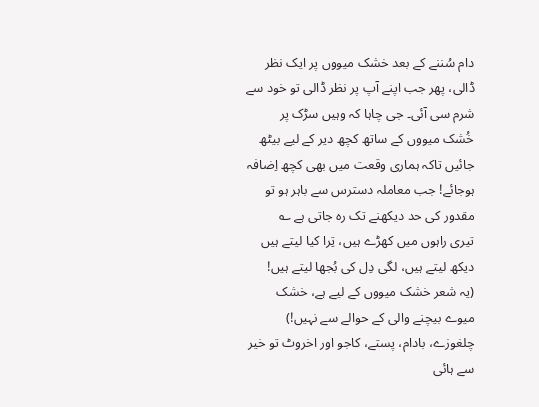دام سُننے کے بعد خشک میووں پر ایک نظر ڈالی، پھر جب اپنے آپ پر نظر ڈالی تو خود سے شرم سی آئی۔ جی چاہا کہ وہیں سڑک پر خُشک میووں کے ساتھ کچھ دیر کے لیے بیٹھ جائیں تاکہ ہماری وقعت میں بھی کچھ اِضافہ ہوجائے! جب معاملہ دسترس سے باہر ہو تو مقدور کی حد دیکھنے تک رہ جاتی ہے ؎
تیری راہوں میں کھڑے ہیں، تِرا کیا لیتے ہیں
دیکھ لیتے ہیں، لگی دِل کی بُجھا لیتے ہیں!
(یہ شعر خشک میووں کے لیے ہے، خشک میوے بیچنے والی کے حوالے سے نہیں!)
چلغوزے، بادام، پستے، کاجو اور اخروٹ تو خیر سے ہائی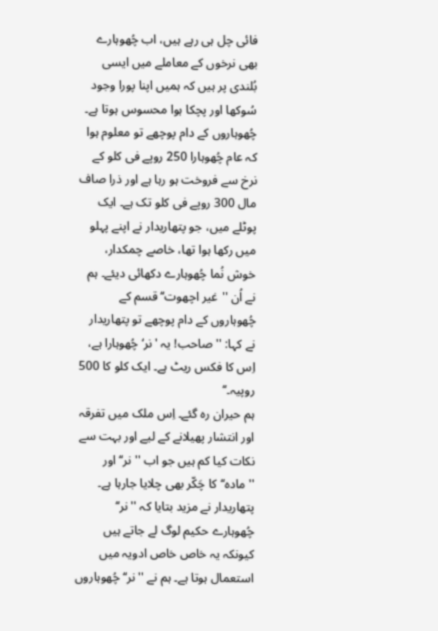فائی چل ہی رہے ہیں، اب چُھوہارے بھی نرخوں کے معاملے میں ایسی بُلندی پر ہیں کہ ہمیں اپنا پورا وجود سُوکھا اور پچکا ہوا محسوس ہوتا ہے۔ چُھوہاروں کے دام پوچھے تو معلوم ہوا کہ عام چُھوہارا 250 روپے فی کلو کے نرخ سے فروخت ہو رہا ہے اور ذرا صاف مال 300 روپے فی کلو تک ہے۔ ایک پوٹلے میں، جو پتھاریدار نے اپنے پہلو میں رکھا ہوا تھا، خاصے چمکدار، خوش نُما چُھوہارے دکھائی دیئے۔ ہم نے اُن ''غیر اچھوت‘‘ قسم کے چُھوہاروں کے دام پوچھے تو پتھاریدار نے کہا: ''صاحب! یہ 'نر‘ چُھوہارا ہے، اِس کا فکس ریٹ ہے۔ ایک کلو کا 500 روپیہ۔‘‘
ہم حیران رہ گئے۔ اِس ملک میں تفرقہ اور انتشار پھیلانے کے لیے اور بہت سے نکات کیا کم ہیں جو اب ''نر‘‘ اور ''مادہ‘‘ کا چَکّر بھی چلایا جارہا ہے۔ پتھاریدار نے مزید بتایا کہ ''نر‘‘ چُھوہارے حکیم لوگ لے جاتے ہیں کیونکہ یہ خاص خاص ادویہ میں استعمال ہوتا ہے۔ ہم نے ''نر‘‘ چُھوہاروں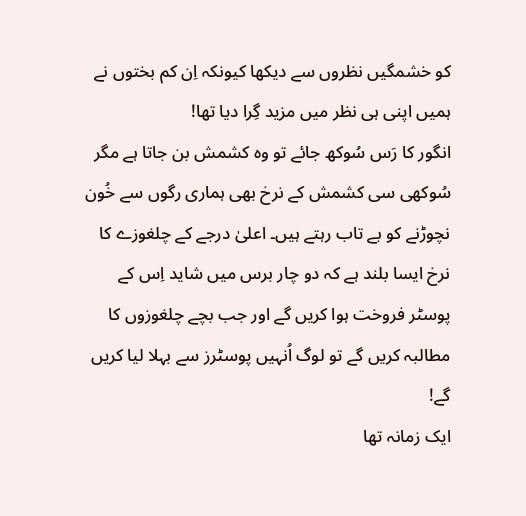کو خشمگیں نظروں سے دیکھا کیونکہ اِن کم بختوں نے ہمیں اپنی ہی نظر میں مزید گِرا دیا تھا!
انگور کا رَس سُوکھ جائے تو وہ کشمش بن جاتا ہے مگر سُوکھی سی کشمش کے نرخ بھی ہماری رگوں سے خُون نچوڑنے کو بے تاب رہتے ہیں۔ اعلیٰ درجے کے چلغوزے کا نرخ ایسا بلند ہے کہ دو چار برس میں شاید اِس کے پوسٹر فروخت ہوا کریں گے اور جب بچے چلغوزوں کا مطالبہ کریں گے تو لوگ اُنہیں پوسٹرز سے بہلا لیا کریں گے!
ایک زمانہ تھا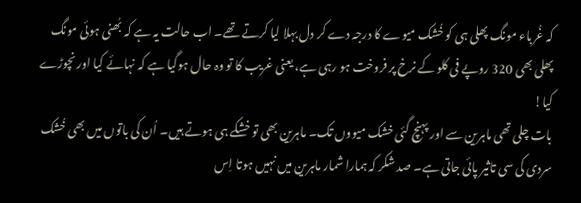کہ غُرباء مونگ پھلی ہی کو خُشک میوے کا درجہ دے کر دل بہلا لیا کرتے تھے۔ اب حالت یہ ہے کہ بُھنی ہوئی مونگ پھلی بھی 320 روپے فی کلو کے نرخ پر فروخت ہو رہی ہے، یعنی غریب کا تو وہ حال ہوگیا ہے کہ نہائے کیا اور نچوڑے کیا!
بات چلی تھی ماہرین سے اور پہنچ گئی خشک میووں تک۔ ماہرین بھی تو خشکے ہی ہوتے ہیں۔ اُن کی باتوں میں بھی خُشک سردی کی سی تاثیر پائی جاتی ہے۔ صد شکر کہ ہمارا شمار ماہرین میں نہیں ہوتا اِس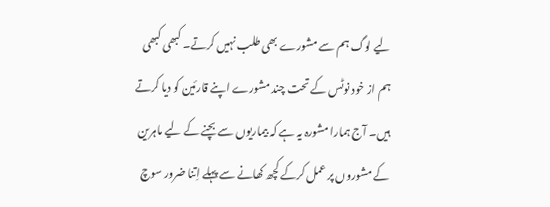لیے لوگ ہم سے مشورے بھی طلب نہیں کرتے۔ کبھی کبھی ہم از خود نوٹس کے تحت چند مشورے اپنے قارئین کو دیا کرتے ہیں۔ آج ہمارا مشورہ یہ ہے کہ بیماریوں سے بچنے کے لیے ماہرین کے مشوروں پر عمل کرکے کچھ کھانے سے پہلے اِتنا ضرور سوچ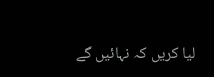لیا کریں کہ نہائیں گے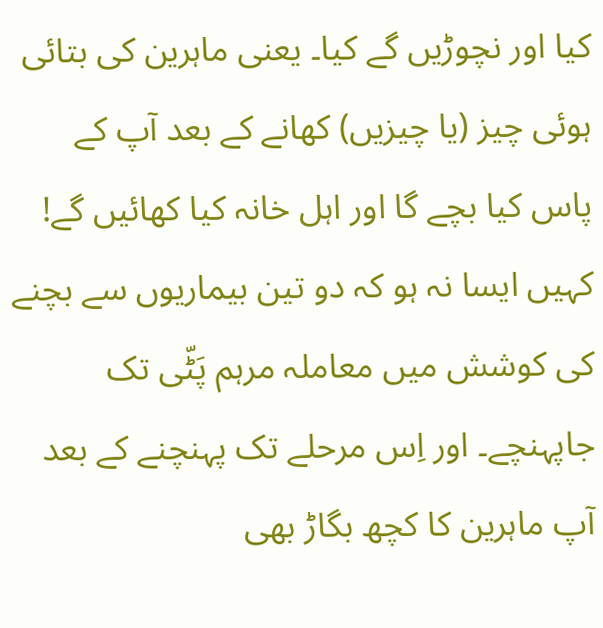کیا اور نچوڑیں گے کیا۔ یعنی ماہرین کی بتائی ہوئی چیز (یا چیزیں) کھانے کے بعد آپ کے پاس کیا بچے گا اور اہل خانہ کیا کھائیں گے! کہیں ایسا نہ ہو کہ دو تین بیماریوں سے بچنے کی کوشش میں معاملہ مرہم پَٹّی تک جاپہنچے۔ اور اِس مرحلے تک پہنچنے کے بعد آپ ماہرین کا کچھ بگاڑ بھی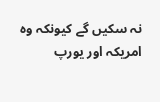نہ سکیں گے کیونکہ وہ امریکہ اور یورپ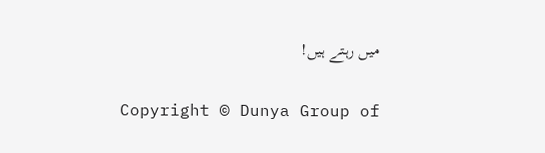میں رہتے ہیں!

Copyright © Dunya Group of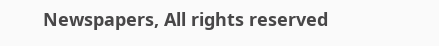Newspapers, All rights reserved